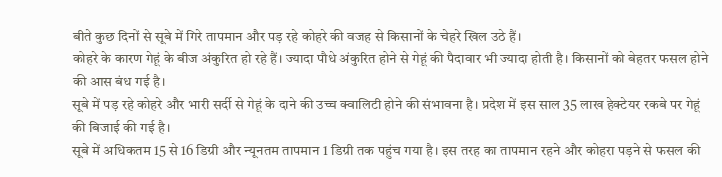बीते कुछ दिनों से सूबे में गिरे तापमान और पड़ रहे कोहरे की वजह से किसानों के चेहरे खिल उठे हैं।
कोहरे के कारण गेहूं के बीज अंकुरित हो रहे हैं। ज्यादा पौधे अंकुरित होने से गेहूं की पैदावार भी ज्यादा होती है। किसानों को बेहतर फसल होने की आस बंध गई है।
सूबे में पड़ रहे कोहरे और भारी सर्दी से गेहूं के दाने की उच्च क्वालिटी होने की संभावना है। प्रदेश में इस साल 35 लाख हेक्टेयर रकबे पर गेहूं की बिजाई की गई है।
सूबे में अधिकतम 15 से 16 डिग्री और न्यूनतम तापमान 1 डिग्री तक पहुंच गया है। इस तरह का तापमान रहने और कोहरा पड़ने से फसल की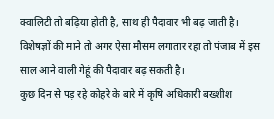क्वालिटी तो बढ़िया होती है, साथ ही पैदावार भी बढ़ जाती है।
विशेषज्ञों की माने तो अगर ऐसा मौसम लगातार रहा तो पंजाब में इस साल आने वाली गेहूं की पैदावार बढ़ सकती है।
कुछ दिन से पड़ रहे कोहरे के बारे में कृषि अधिकारी बख्शीश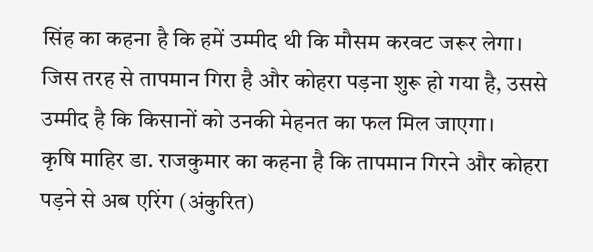सिंह का कहना है कि हमें उम्मीद थी कि मौसम करवट जरूर लेगा।
जिस तरह से तापमान गिरा है और कोहरा पड़ना शुरू हो गया है, उससे उम्मीद है कि किसानों को उनकी मेहनत का फल मिल जाएगा।
कृषि माहिर डा. राजकुमार का कहना है कि तापमान गिरने और कोहरा पड़ने से अब एरिंग (अंकुरित)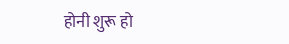होनी शुरू हो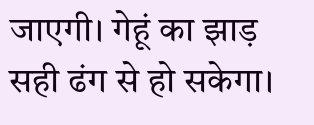जाएगी। गेहूं का झाड़ सही ढंग से हो सकेगा।